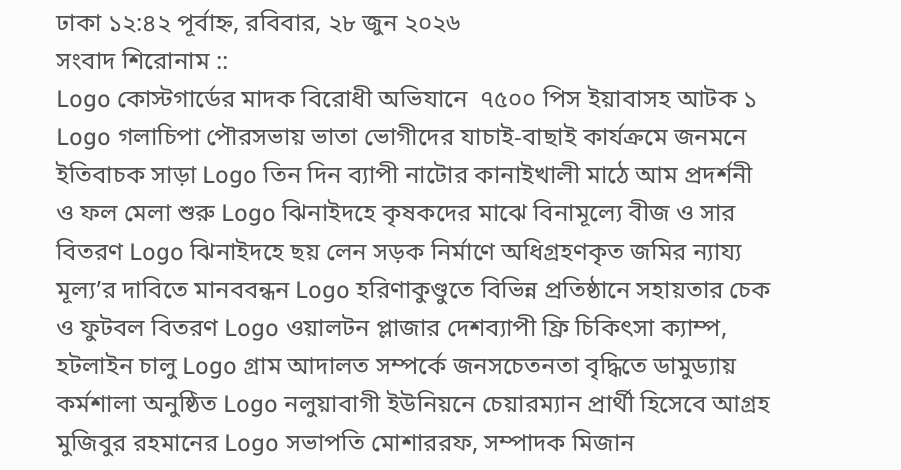ঢাকা ১২:৪২ পূর্বাহ্ন, রবিবার, ২৮ জুন ২০২৬
সংবাদ শিরোনাম ::
Logo কোস্টগার্ডের মাদক বিরোধী অভিযানে  ৭৫০০ পিস ইয়াবাসহ আটক ১ Logo গলাচিপা পৌরসভায় ভাতা ভোগীদের যাচাই-বাছাই কার্যক্রমে জনমনে ইতিবাচক সাড়া Logo তিন দিন ব্যাপী নাটোর কানাইখালী মাঠে আম প্রদর্শনী ও ফল মেলা শুরু Logo ঝিনাইদহে কৃষকদের মাঝে বিনামূল্যে বীজ ও সার বিতরণ Logo ঝিনাইদহে ছয় লেন সড়ক নির্মাণে অধিগ্রহণকৃত জমির ন্যায্য মূল্য’র দাবিতে মানববন্ধন Logo হরিণাকুণ্ডুতে বিভিন্ন প্রতিষ্ঠানে সহায়তার চেক ও ফুটবল বিতরণ Logo ওয়ালটন প্লাজার দেশব্যাপী ফ্রি চিকিৎসা ক্যাম্প, হটলাইন চালু Logo গ্রাম আদালত সম্পর্কে জনসচেতনতা বৃদ্ধিতে ডামুড্যায় কর্মশালা অনুষ্ঠিত Logo নলুয়াবাগী ইউনিয়নে চেয়ারম্যান প্রার্থী হিসেবে আগ্রহ মুজিবুর রহমানের Logo সভাপতি মোশাররফ, সম্পাদক মিজান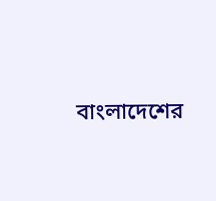বাংলাদেশের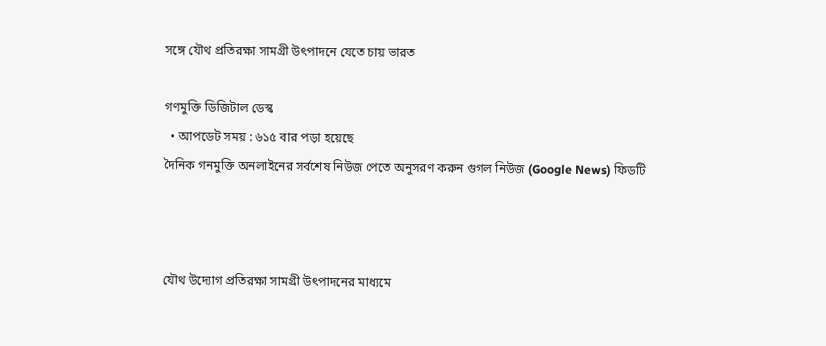সঙ্গে যৌথ প্রতিরক্ষা সামগ্রী উৎপাদনে যেতে চায় ভারত

গণমুক্তি ডিজিটাল ডেস্ক
  • আপডেট সময় : ৬১৫ বার পড়া হয়েছে
দৈনিক গনমুক্তি অনলাইনের সর্বশেষ নিউজ পেতে অনুসরণ করুন গুগল নিউজ (Google News) ফিডটি



যৌথ উদ্যোগ প্রতিরক্ষা সামগ্রী উৎপাদনের মাধ্যমে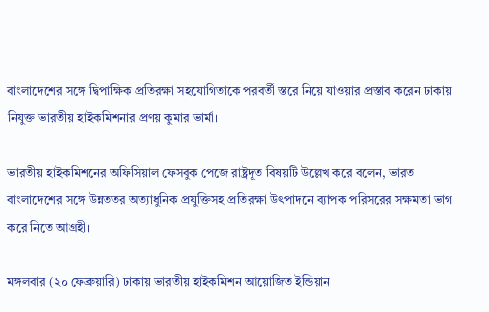বাংলাদেশের সঙ্গে দ্বিপাক্ষিক প্রতিরক্ষা সহযোগিতাকে পরবর্তী স্তরে নিয়ে যাওয়ার প্রস্তাব করেন ঢাকায় নিযুক্ত ভারতীয় হাইকমিশনার প্রণয় কুমার ভার্মা।

ভারতীয় হাইকমিশনের অফিসিয়াল ফেসবুক পেজে রাষ্ট্রদূত বিষয়টি উল্লেখ করে বলেন, ভারত বাংলাদেশের সঙ্গে উন্নততর অত্যাধুনিক প্রযুক্তিসহ প্রতিরক্ষা উৎপাদনে ব্যাপক পরিসরের সক্ষমতা ভাগ করে নিতে আগ্রহী।

মঙ্গলবার (২০ ফেব্রুয়ারি) ঢাকায় ভারতীয় হাইকমিশন আয়োজিত ইন্ডিয়ান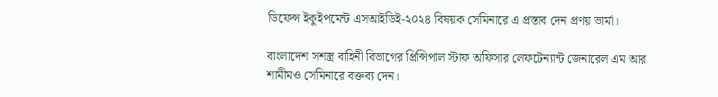ডিফেন্স ইকুইপমেন্ট এসআইডিই-২০২৪ বিষয়ক সেমিনারে এ প্রস্তাব দেন প্রণয় ভার্মা।

বাংলাদেশ সশস্ত্র বাহিনী বিভাগের প্রিন্সিপাল স্টাফ অফিসার লেফটেন্যান্ট জেনারেল এম আর শামীমও সেমিনারে বক্তব্য দেন।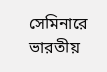সেমিনারে ভারতীয়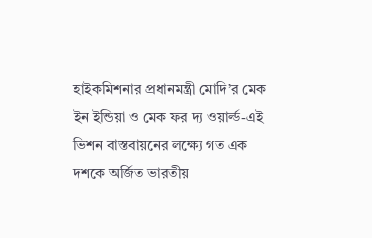হাইকমিশনার প্রধানমন্ত্রী মোদি’র মেক ইন ইন্ডিয়া ও মেক ফর দ্য ওয়ার্ল্ড-এই ভিশন বাস্তবায়নের লক্ষ্যে গত এক দশকে অর্জিত ভারতীয়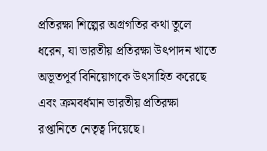প্রতিরক্ষা শিল্পের অগ্রগতির কথা তুলে ধরেন, যা ভারতীয় প্রতিরক্ষা উৎপাদন খাতে অভূতপূর্ব বিনিয়োগকে উৎসাহিত করেছে এবং ক্রমবর্ধমান ভারতীয় প্রতিরক্ষা রপ্তানিতে নেতৃত্ব দিয়েছে।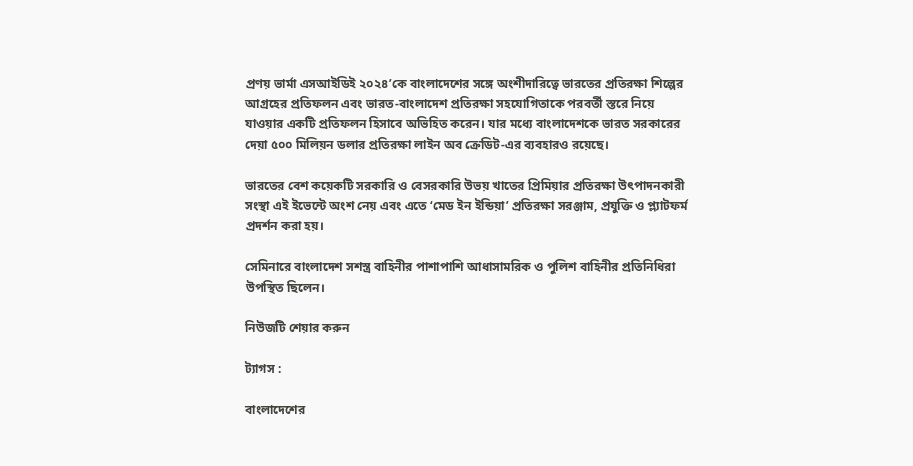প্রণয় ভার্মা এসআইডিই ২০২৪’কে বাংলাদেশের সঙ্গে অংশীদারিত্বে ভারতের প্রতিরক্ষা শিল্পের আগ্রহের প্রতিফলন এবং ভারত-বাংলাদেশ প্রতিরক্ষা সহযোগিতাকে পরবর্তী স্তরে নিয়ে যাওয়ার একটি প্রতিফলন হিসাবে অভিহিত করেন। যার মধ্যে বাংলাদেশকে ভারত সরকারের দেয়া ৫০০ মিলিয়ন ডলার প্রতিরক্ষা লাইন অব ক্রেডিট-এর ব্যবহারও রয়েছে।

ভারতের বেশ কয়েকটি সরকারি ও বেসরকারি উভয় খাতের প্রিমিয়ার প্রতিরক্ষা উৎপাদনকারী সংস্থা এই ইভেন্টে অংশ নেয় এবং এতে ‘মেড ইন ইন্ডিয়া’ প্রতিরক্ষা সরঞ্জাম, প্রযুক্তি ও প্ল্যাটফর্ম প্রদর্শন করা হয়।

সেমিনারে বাংলাদেশ সশস্ত্র বাহিনীর পাশাপাশি আধাসামরিক ও পুলিশ বাহিনীর প্রতিনিধিরা উপস্থিত ছিলেন।

নিউজটি শেয়ার করুন

ট্যাগস :

বাংলাদেশের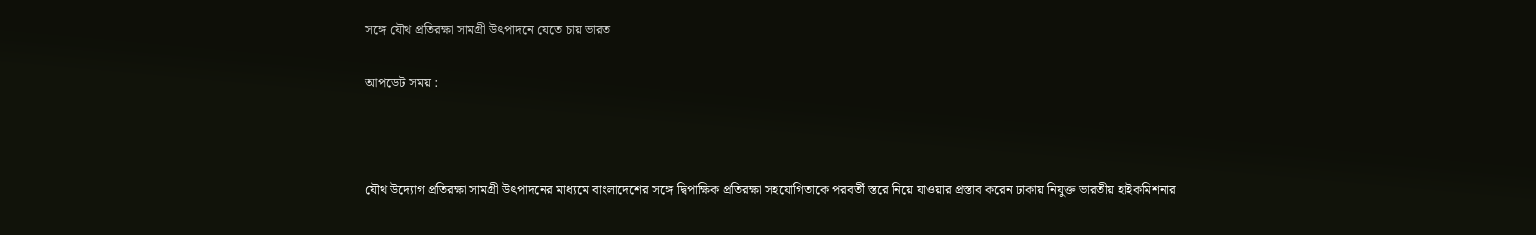সঙ্গে যৌথ প্রতিরক্ষা সামগ্রী উৎপাদনে যেতে চায় ভারত

আপডেট সময় :



যৌথ উদ্যোগ প্রতিরক্ষা সামগ্রী উৎপাদনের মাধ্যমে বাংলাদেশের সঙ্গে দ্বিপাক্ষিক প্রতিরক্ষা সহযোগিতাকে পরবর্তী স্তরে নিয়ে যাওয়ার প্রস্তাব করেন ঢাকায় নিযুক্ত ভারতীয় হাইকমিশনার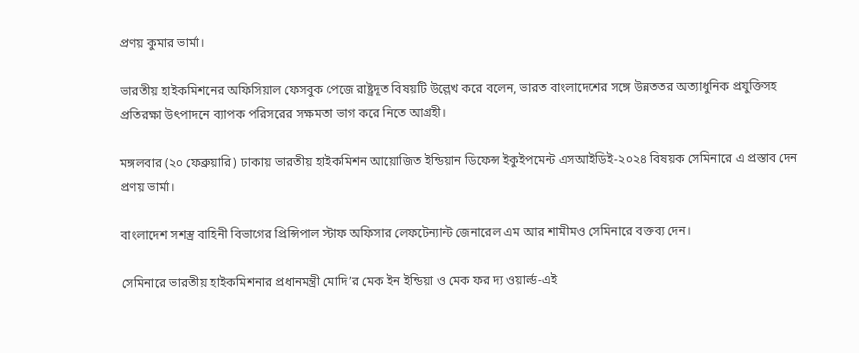প্রণয় কুমার ভার্মা।

ভারতীয় হাইকমিশনের অফিসিয়াল ফেসবুক পেজে রাষ্ট্রদূত বিষয়টি উল্লেখ করে বলেন, ভারত বাংলাদেশের সঙ্গে উন্নততর অত্যাধুনিক প্রযুক্তিসহ প্রতিরক্ষা উৎপাদনে ব্যাপক পরিসরের সক্ষমতা ভাগ করে নিতে আগ্রহী।

মঙ্গলবার (২০ ফেব্রুয়ারি) ঢাকায় ভারতীয় হাইকমিশন আয়োজিত ইন্ডিয়ান ডিফেন্স ইকুইপমেন্ট এসআইডিই-২০২৪ বিষয়ক সেমিনারে এ প্রস্তাব দেন প্রণয় ভার্মা।

বাংলাদেশ সশস্ত্র বাহিনী বিভাগের প্রিন্সিপাল স্টাফ অফিসার লেফটেন্যান্ট জেনারেল এম আর শামীমও সেমিনারে বক্তব্য দেন।

সেমিনারে ভারতীয় হাইকমিশনার প্রধানমন্ত্রী মোদি’র মেক ইন ইন্ডিয়া ও মেক ফর দ্য ওয়ার্ল্ড-এই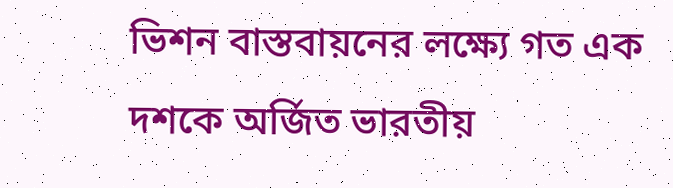ভিশন বাস্তবায়নের লক্ষ্যে গত এক দশকে অর্জিত ভারতীয়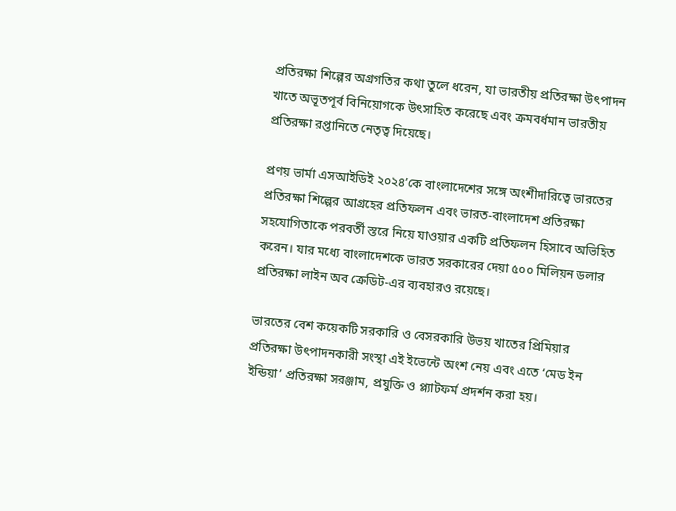প্রতিরক্ষা শিল্পের অগ্রগতির কথা তুলে ধরেন, যা ভারতীয় প্রতিরক্ষা উৎপাদন খাতে অভূতপূর্ব বিনিয়োগকে উৎসাহিত করেছে এবং ক্রমবর্ধমান ভারতীয় প্রতিরক্ষা রপ্তানিতে নেতৃত্ব দিয়েছে।

প্রণয় ভার্মা এসআইডিই ২০২৪’কে বাংলাদেশের সঙ্গে অংশীদারিত্বে ভারতের প্রতিরক্ষা শিল্পের আগ্রহের প্রতিফলন এবং ভারত-বাংলাদেশ প্রতিরক্ষা সহযোগিতাকে পরবর্তী স্তরে নিয়ে যাওয়ার একটি প্রতিফলন হিসাবে অভিহিত করেন। যার মধ্যে বাংলাদেশকে ভারত সরকারের দেয়া ৫০০ মিলিয়ন ডলার প্রতিরক্ষা লাইন অব ক্রেডিট-এর ব্যবহারও রয়েছে।

ভারতের বেশ কয়েকটি সরকারি ও বেসরকারি উভয় খাতের প্রিমিয়ার প্রতিরক্ষা উৎপাদনকারী সংস্থা এই ইভেন্টে অংশ নেয় এবং এতে ‘মেড ইন ইন্ডিয়া’ প্রতিরক্ষা সরঞ্জাম, প্রযুক্তি ও প্ল্যাটফর্ম প্রদর্শন করা হয়।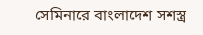সেমিনারে বাংলাদেশ সশস্ত্র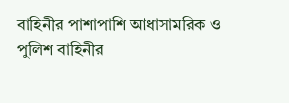বাহিনীর পাশাপাশি আধাসামরিক ও পুলিশ বাহিনীর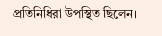প্রতিনিধিরা উপস্থিত ছিলেন।